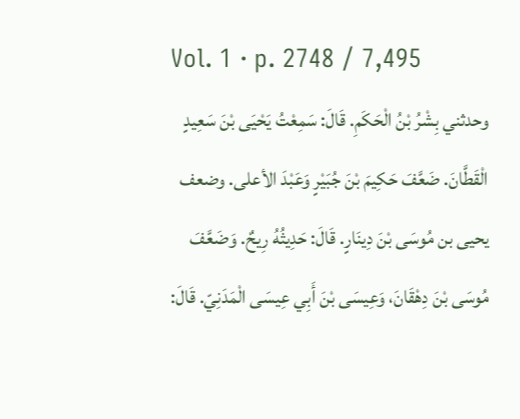Vol. 1 · p. 2748 / 7,495
وحدثني بِشْرُ بْنُ الْحَكَمِ. قَالَ: سَمِعْتُ يَحْيَى بْنَ سَعِيدٍ الْقَطَّانَ. ضَعَّفَ حَكِيمَ بْنَ جُبَيْرٍ وَعَبْدَ الأعلى. وضعف يحيى بن مُوسَى بْنَ دِينَارٍ. قَالَ: حَدِيثُهُ رِيحٌ. وَضَعَّفَ مُوسَى بْنَ دِهْقَانَ، وَعِيسَى بْنَ أَبِي عِيسَى الْمَدَنِيّ. قَالَ: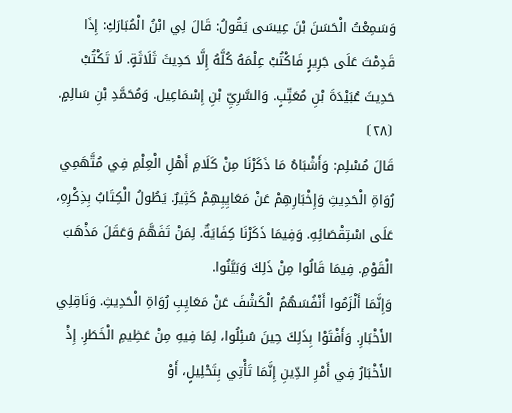وَسَمِعْتُ الْحَسَنَ بْنَ عِيسَى يَقُولُ: قَالَ لِي ابْنُ الْمُبَارَكِ: إِذَا قَدِمْتَ عَلَى جَرِيرٍ فَاكْتُبْ عِلْمَهُ كُلَّهُ إِلَّا حَدِيثَ ثَلَاثَةٍ. لَا تَكْتُبْ حَدِيثَ عُبَيْدَةَ بْنِ مُعَتِّبٍ. وَالسَّرِيِّ بْنِ إِسْمَاعِيل. وَمُحَمَّدِ بْنِ سَالِمٍ.
⦗٢٨⦘
قَالَ مُسْلِم: وَأَشْبَاهُ مَا ذَكَرْنَا مِنْ كَلَامِ أَهْلِ الْعِلْمِ فِي مُتَّهَمِي رُوَاةِ الْحَدِيثِ وَإِخْبَارِهِمْ عَنْ مَعَايِبِهِمْ كَثِيرٌ. يَطُولُ الْكِتَابُ بِذِكْرِهِ، عَلَى اسْتِقْصَائِهِ. وَفِيمَا ذَكَرْنَا كِفَايَةٌ. لِمَنْ تَفَهَّمَ وَعَقَلَ مَذْهَبَ الْقَوْمِ. فِيمَا قَالُوا مِنْ ذَلِكَ وَبَيَّنُوا.
وَإِنَّمَا أَلْزَمُوا أَنْفُسَهُمُ الْكَشْفَ عَنْ مَعَايِبِ رُوَاةِ الْحَدِيثِ. وَنَاقِلِي الأَخْبَارِ. وَأَفْتَوْا بِذَلِكَ حِينَ سُئِلُوا، لِمَا فِيهِ مِنْ عَظِيمِ الْخَطَرِ. إِذْ الأَخْبَارُ فِي أَمْرِ الدِّينِ إِنَّمَا تَأْتِي بِتَحْلِيلٍ، أَوْ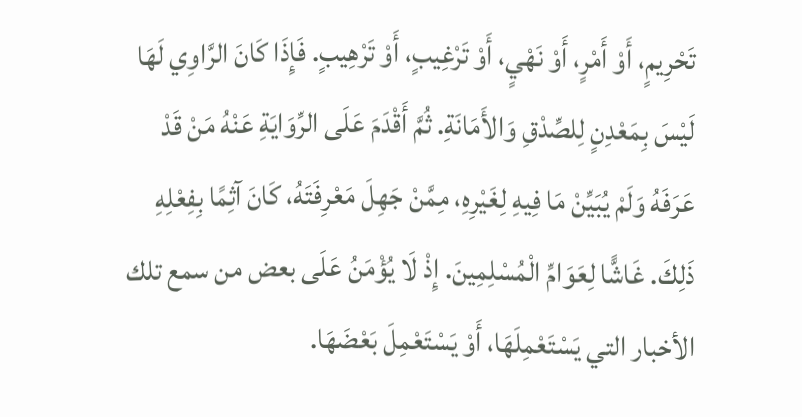تَحْرِيمٍ، أَوْ أَمْرٍ، أَوْ نَهْيٍ، أَوْ تَرْغِيبٍ، أَوْ تَرْهِيبٍ. فَإِذَا كَانَ الرَّاوِي لَهَا لَيْسَ بِمَعْدِنٍ لِلصِّدْقِ وَالأَمَانَةِ. ثُمَّ أَقْدَمَ عَلَى الرِّوَايَةِ عَنْهُ مَنْ قَدْ عَرَفَهُ وَلَمْ يُبَيِّنْ مَا فِيهِ لِغَيْرِهِ، مِمَّنْ جَهِلَ مَعْرِفَتَهُ، كَانَ آثِمًا بِفِعْلِهِ ذَلِكَ. غَاشًّا لِعَوَامِّ الْمُسْلِمِينَ. إِذْ لَا يُؤْمَنُ عَلَى بعض من سمع تلك الأخبار التي يَسْتَعْمِلَهَا، أَوْ يَسْتَعْمِلَ بَعْضَهَا.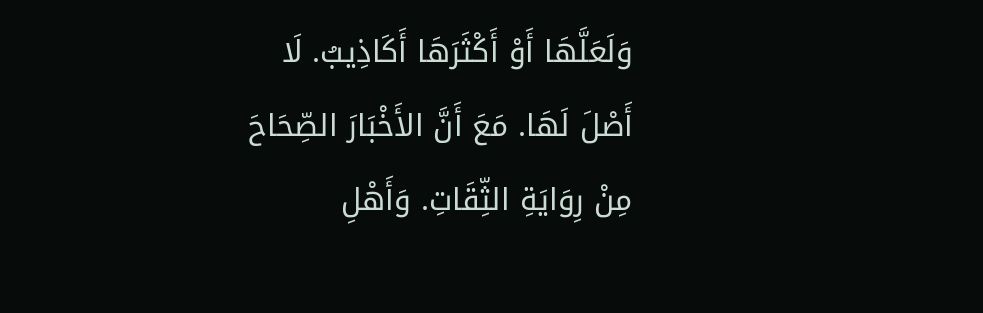وَلَعَلَّهَا أَوْ أَكْثَرَهَا أَكَاذِيبُ. لَا أَصْلَ لَهَا. مَعَ أَنَّ الأَخْبَارَ الصِّحَاحَ مِنْ رِوَايَةِ الثِّقَاتِ. وَأَهْلِ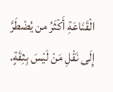الْقَنَاعَةِ أَكْثَرُ من يُضْطَرَّ إِلَى نَقْلِ مَنْ لَيْسَ بِثِقَةٍ.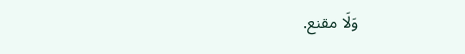وَلَا مقنع.